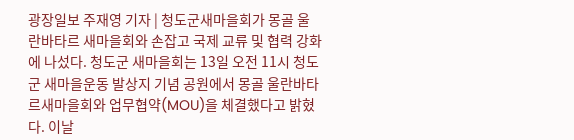광장일보 주재영 기자 | 청도군새마을회가 몽골 울란바타르 새마을회와 손잡고 국제 교류 및 협력 강화에 나섰다. 청도군 새마을회는 13일 오전 11시 청도군 새마을운동 발상지 기념 공원에서 몽골 울란바타르새마을회와 업무협약(MOU)을 체결했다고 밝혔다. 이날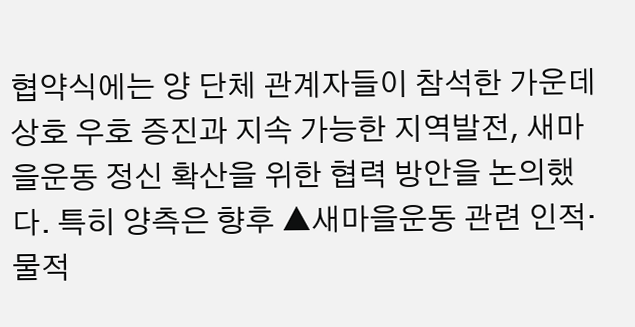협약식에는 양 단체 관계자들이 참석한 가운데 상호 우호 증진과 지속 가능한 지역발전, 새마을운동 정신 확산을 위한 협력 방안을 논의했다. 특히 양측은 향후 ▲새마을운동 관련 인적·물적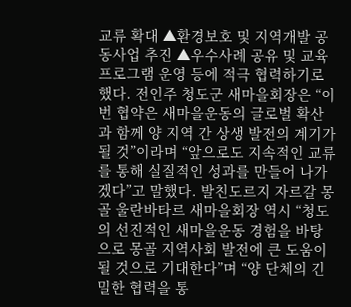교류 확대 ▲환경보호 및 지역개발 공동사업 추진 ▲우수사례 공유 및 교육 프로그램 운영 등에 적극 협력하기로 했다. 전인주 청도군 새마을회장은 “이번 협약은 새마을운동의 글로벌 확산과 함께 양 지역 간 상생 발전의 계기가 될 것”이라며 “앞으로도 지속적인 교류를 통해 실질적인 성과를 만들어 나가겠다”고 말했다. 발친도르지 자르갈 몽골 울란바타르 새마을회장 역시 “청도의 선진적인 새마을운동 경험을 바탕으로 몽골 지역사회 발전에 큰 도움이 될 것으로 기대한다”며 “양 단체의 긴밀한 협력을 통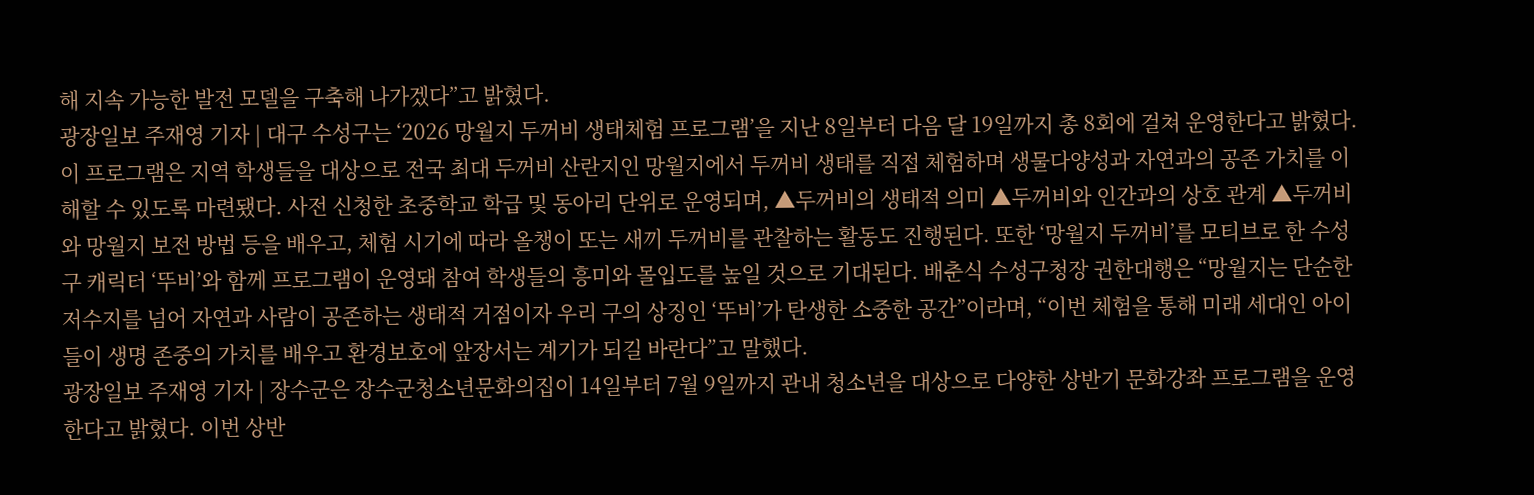해 지속 가능한 발전 모델을 구축해 나가겠다”고 밝혔다.
광장일보 주재영 기자 | 대구 수성구는 ‘2026 망월지 두꺼비 생태체험 프로그램’을 지난 8일부터 다음 달 19일까지 총 8회에 걸쳐 운영한다고 밝혔다. 이 프로그램은 지역 학생들을 대상으로 전국 최대 두꺼비 산란지인 망월지에서 두꺼비 생태를 직접 체험하며 생물다양성과 자연과의 공존 가치를 이해할 수 있도록 마련됐다. 사전 신청한 초중학교 학급 및 동아리 단위로 운영되며, ▲두꺼비의 생태적 의미 ▲두꺼비와 인간과의 상호 관계 ▲두꺼비와 망월지 보전 방법 등을 배우고, 체험 시기에 따라 올챙이 또는 새끼 두꺼비를 관찰하는 활동도 진행된다. 또한 ‘망월지 두꺼비’를 모티브로 한 수성구 캐릭터 ‘뚜비’와 함께 프로그램이 운영돼 참여 학생들의 흥미와 몰입도를 높일 것으로 기대된다. 배춘식 수성구청장 권한대행은 “망월지는 단순한 저수지를 넘어 자연과 사람이 공존하는 생태적 거점이자 우리 구의 상징인 ‘뚜비’가 탄생한 소중한 공간”이라며, “이번 체험을 통해 미래 세대인 아이들이 생명 존중의 가치를 배우고 환경보호에 앞장서는 계기가 되길 바란다”고 말했다.
광장일보 주재영 기자 | 장수군은 장수군청소년문화의집이 14일부터 7월 9일까지 관내 청소년을 대상으로 다양한 상반기 문화강좌 프로그램을 운영한다고 밝혔다. 이번 상반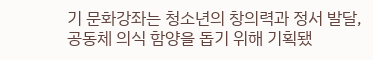기 문화강좌는 청소년의 창의력과 정서 발달, 공동체 의식 함양을 돕기 위해 기획됐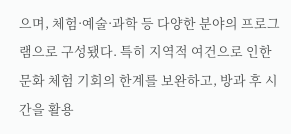으며, 체험·예술·과학 등 다양한 분야의 프로그램으로 구성됐다. 특히 지역적 여건으로 인한 문화 체험 기회의 한계를 보완하고, 방과 후 시간을 활용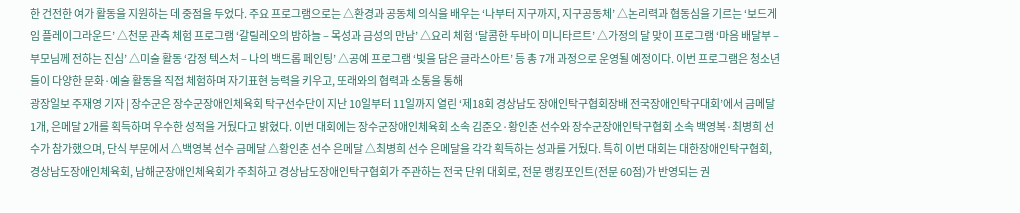한 건전한 여가 활동을 지원하는 데 중점을 두었다. 주요 프로그램으로는 △환경과 공동체 의식을 배우는 ‘나부터 지구까지, 지구공동체’ △논리력과 협동심을 기르는 ‘보드게임 플레이그라운드’ △천문 관측 체험 프로그램 ‘갈릴레오의 밤하늘 – 목성과 금성의 만남’ △요리 체험 ‘달콤한 두바이 미니타르트’ △가정의 달 맞이 프로그램 ‘마음 배달부 – 부모님께 전하는 진심’ △미술 활동 ‘감정 텍스처 – 나의 백드롭 페인팅’ △공예 프로그램 ‘빛을 담은 글라스아트’ 등 총 7개 과정으로 운영될 예정이다. 이번 프로그램은 청소년들이 다양한 문화·예술 활동을 직접 체험하며 자기표현 능력을 키우고, 또래와의 협력과 소통을 통해
광장일보 주재영 기자 | 장수군은 장수군장애인체육회 탁구선수단이 지난 10일부터 11일까지 열린 ‘제18회 경상남도 장애인탁구협회장배 전국장애인탁구대회’에서 금메달 1개, 은메달 2개를 획득하며 우수한 성적을 거뒀다고 밝혔다. 이번 대회에는 장수군장애인체육회 소속 김준오·황인춘 선수와 장수군장애인탁구협회 소속 백영복·최병희 선수가 참가했으며, 단식 부문에서 △백영복 선수 금메달 △황인춘 선수 은메달 △최병희 선수 은메달을 각각 획득하는 성과를 거뒀다. 특히 이번 대회는 대한장애인탁구협회, 경상남도장애인체육회, 남해군장애인체육회가 주최하고 경상남도장애인탁구협회가 주관하는 전국 단위 대회로, 전문 랭킹포인트(전문 60점)가 반영되는 권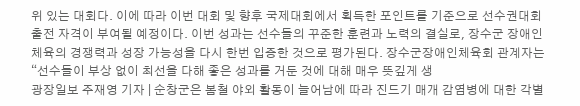위 있는 대회다. 이에 따라 이번 대회 및 향후 국제대회에서 획득한 포인트를 기준으로 선수권대회 출전 자격이 부여될 예정이다. 이번 성과는 선수들의 꾸준한 훈련과 노력의 결실로, 장수군 장애인체육의 경쟁력과 성장 가능성을 다시 한번 입증한 것으로 평가된다. 장수군장애인체육회 관계자는 “선수들이 부상 없이 최선을 다해 좋은 성과를 거둔 것에 대해 매우 뜻깊게 생
광장일보 주재영 기자 | 순창군은 봄철 야외 활동이 늘어남에 따라 진드기 매개 감염병에 대한 각별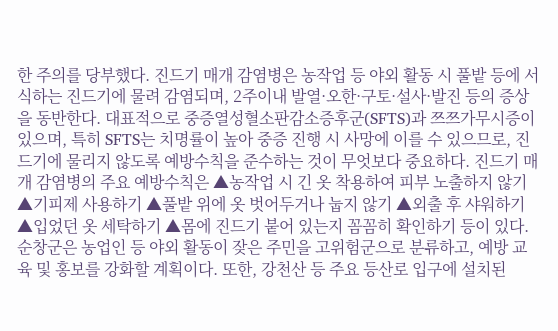한 주의를 당부했다. 진드기 매개 감염병은 농작업 등 야외 활동 시 풀밭 등에 서식하는 진드기에 물려 감염되며, 2주이내 발열·오한·구토·설사·발진 등의 증상을 동반한다. 대표적으로 중증열성혈소판감소증후군(SFTS)과 쯔쯔가무시증이 있으며, 특히 SFTS는 치명률이 높아 중증 진행 시 사망에 이를 수 있으므로, 진드기에 물리지 않도록 예방수칙을 준수하는 것이 무엇보다 중요하다. 진드기 매개 감염병의 주요 예방수칙은 ▲농작업 시 긴 옷 착용하여 피부 노출하지 않기 ▲기피제 사용하기 ▲풀밭 위에 옷 벗어두거나 눕지 않기 ▲외출 후 샤워하기 ▲입었던 옷 세탁하기 ▲몸에 진드기 붙어 있는지 꼼꼼히 확인하기 등이 있다. 순창군은 농업인 등 야외 활동이 잦은 주민을 고위험군으로 분류하고, 예방 교육 및 홍보를 강화할 계획이다. 또한, 강천산 등 주요 등산로 입구에 설치된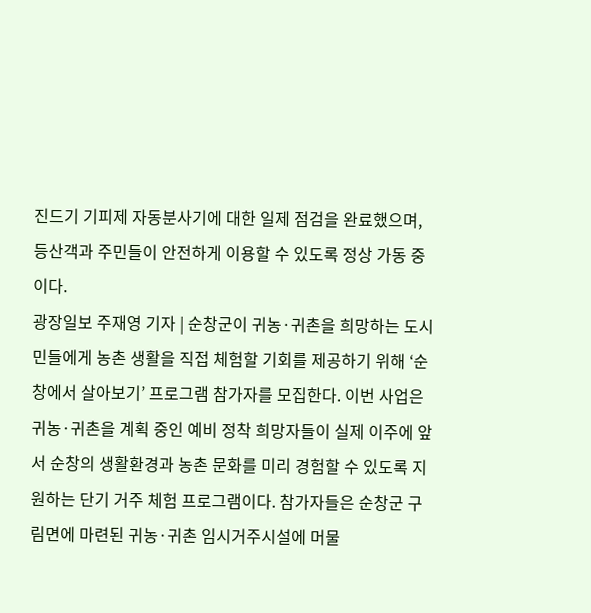진드기 기피제 자동분사기에 대한 일제 점검을 완료했으며, 등산객과 주민들이 안전하게 이용할 수 있도록 정상 가동 중이다.
광장일보 주재영 기자 | 순창군이 귀농·귀촌을 희망하는 도시민들에게 농촌 생활을 직접 체험할 기회를 제공하기 위해 ‘순창에서 살아보기’ 프로그램 참가자를 모집한다. 이번 사업은 귀농·귀촌을 계획 중인 예비 정착 희망자들이 실제 이주에 앞서 순창의 생활환경과 농촌 문화를 미리 경험할 수 있도록 지원하는 단기 거주 체험 프로그램이다. 참가자들은 순창군 구림면에 마련된 귀농·귀촌 임시거주시설에 머물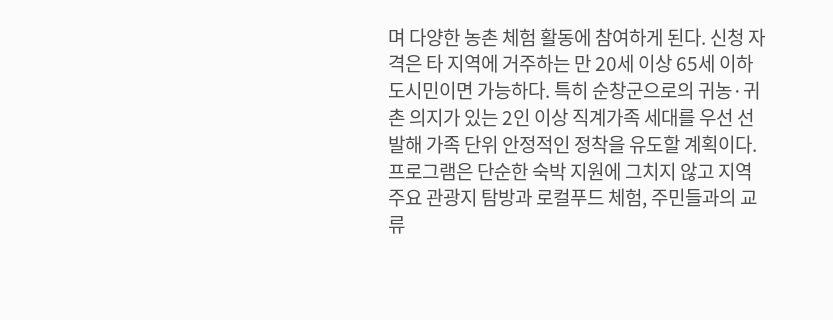며 다양한 농촌 체험 활동에 참여하게 된다. 신청 자격은 타 지역에 거주하는 만 20세 이상 65세 이하 도시민이면 가능하다. 특히 순창군으로의 귀농·귀촌 의지가 있는 2인 이상 직계가족 세대를 우선 선발해 가족 단위 안정적인 정착을 유도할 계획이다. 프로그램은 단순한 숙박 지원에 그치지 않고 지역 주요 관광지 탐방과 로컬푸드 체험, 주민들과의 교류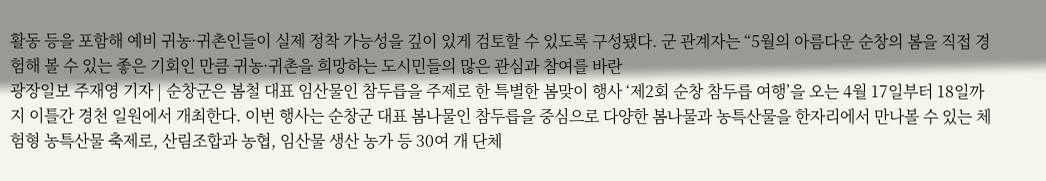활동 등을 포함해 예비 귀농·귀촌인들이 실제 정착 가능성을 깊이 있게 검토할 수 있도록 구성됐다. 군 관계자는 “5월의 아름다운 순창의 봄을 직접 경험해 볼 수 있는 좋은 기회인 만큼 귀농·귀촌을 희망하는 도시민들의 많은 관심과 참여를 바란
광장일보 주재영 기자 | 순창군은 봄철 대표 임산물인 참두릅을 주제로 한 특별한 봄맞이 행사 ‘제2회 순창 참두릅 여행’을 오는 4월 17일부터 18일까지 이틀간 경천 일원에서 개최한다. 이번 행사는 순창군 대표 봄나물인 참두릅을 중심으로 다양한 봄나물과 농특산물을 한자리에서 만나볼 수 있는 체험형 농특산물 축제로, 산림조합과 농협, 임산물 생산 농가 등 30여 개 단체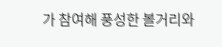가 참여해 풍성한 볼거리와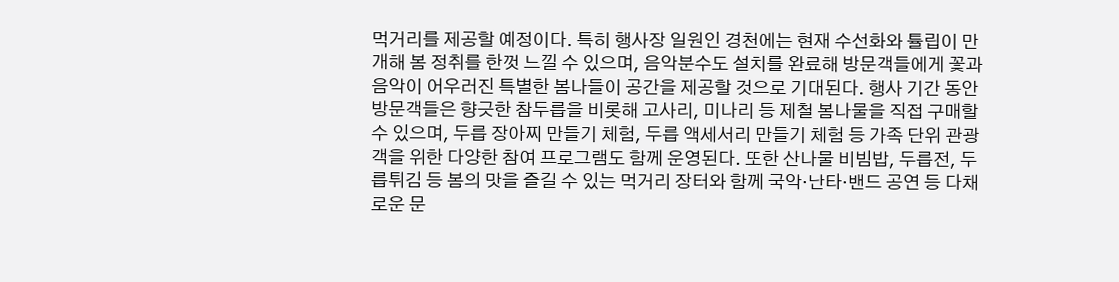먹거리를 제공할 예정이다. 특히 행사장 일원인 경천에는 현재 수선화와 튤립이 만개해 봄 정취를 한껏 느낄 수 있으며, 음악분수도 설치를 완료해 방문객들에게 꽃과 음악이 어우러진 특별한 봄나들이 공간을 제공할 것으로 기대된다. 행사 기간 동안 방문객들은 향긋한 참두릅을 비롯해 고사리, 미나리 등 제철 봄나물을 직접 구매할 수 있으며, 두릅 장아찌 만들기 체험, 두릅 액세서리 만들기 체험 등 가족 단위 관광객을 위한 다양한 참여 프로그램도 함께 운영된다. 또한 산나물 비빔밥, 두릅전, 두릅튀김 등 봄의 맛을 즐길 수 있는 먹거리 장터와 함께 국악·난타·밴드 공연 등 다채로운 문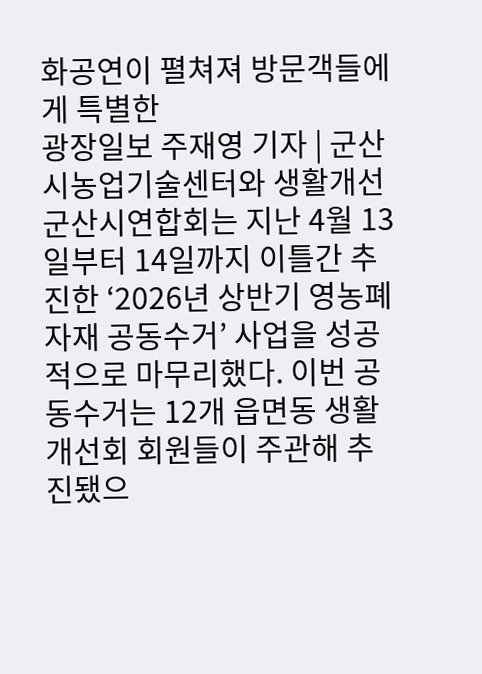화공연이 펼쳐져 방문객들에게 특별한
광장일보 주재영 기자 | 군산시농업기술센터와 생활개선군산시연합회는 지난 4월 13일부터 14일까지 이틀간 추진한 ‘2026년 상반기 영농폐자재 공동수거’ 사업을 성공적으로 마무리했다. 이번 공동수거는 12개 읍면동 생활개선회 회원들이 주관해 추진됐으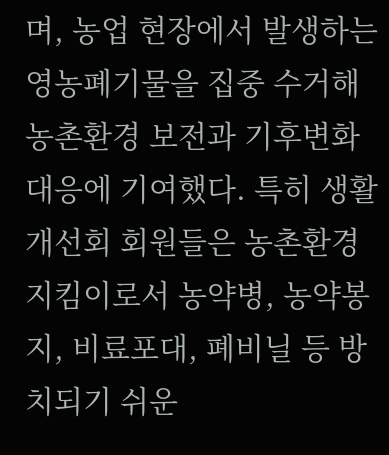며, 농업 현장에서 발생하는 영농폐기물을 집중 수거해 농촌환경 보전과 기후변화 대응에 기여했다. 특히 생활개선회 회원들은 농촌환경지킴이로서 농약병, 농약봉지, 비료포대, 폐비닐 등 방치되기 쉬운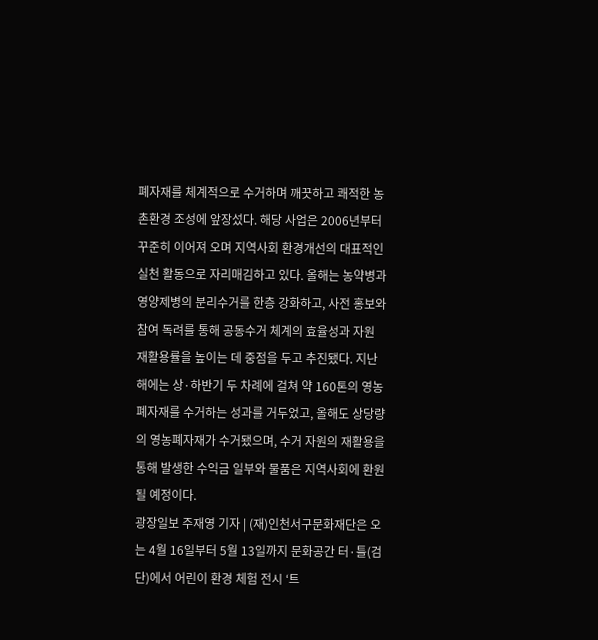폐자재를 체계적으로 수거하며 깨끗하고 쾌적한 농촌환경 조성에 앞장섰다. 해당 사업은 2006년부터 꾸준히 이어져 오며 지역사회 환경개선의 대표적인 실천 활동으로 자리매김하고 있다. 올해는 농약병과 영양제병의 분리수거를 한층 강화하고, 사전 홍보와 참여 독려를 통해 공동수거 체계의 효율성과 자원 재활용률을 높이는 데 중점을 두고 추진됐다. 지난해에는 상·하반기 두 차례에 걸쳐 약 160톤의 영농폐자재를 수거하는 성과를 거두었고, 올해도 상당량의 영농폐자재가 수거됐으며, 수거 자원의 재활용을 통해 발생한 수익금 일부와 물품은 지역사회에 환원될 예정이다.
광장일보 주재영 기자 | (재)인천서구문화재단은 오는 4월 16일부터 5월 13일까지 문화공간 터·틀(검단)에서 어린이 환경 체험 전시 ‘트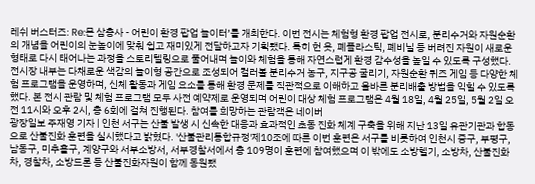레쉬 버스터즈: Re:몬 삼총사 - 어린이 환경 팝업 놀이터’를 개최한다. 이번 전시는 체험형 환경 팝업 전시로, 분리수거와 자원순환의 개념을 어린이의 눈높이에 맞춰 쉽고 재미있게 전달하고자 기획됐다. 특히 헌 옷, 폐플라스틱, 폐비닐 등 버려진 자원이 새로운 형태로 다시 태어나는 과정을 스토리텔링으로 풀어내며 놀이와 체험을 통해 자연스럽게 환경 감수성을 높일 수 있도록 구성했다. 전시장 내부는 다채로운 색감의 놀이형 공간으로 조성되어 컬러볼 분리수거 농구, 지구공 굴리기, 자원순환 퀴즈 게임 등 다양한 체험 프로그램을 운영하며, 신체 활동과 게임 요소를 통해 환경 문제를 직관적으로 이해하고 올바른 분리배출 방법을 익힐 수 있도록 했다. 본 전시 관람 및 체험 프로그램 모두 사전 예약제로 운영되며 어린이 대상 체험 프로그램은 4월 18일, 4월 25일, 5월 2일 오전 11시와 오후 2시, 총 6회에 걸쳐 진행된다. 참여를 희망하는 관람객은 네이버
광장일보 주재영 기자 | 인천 서구는 산불 발생 시 신속한 대응과 효과적인 초동 진화 체계 구축을 위해 지난 13일 유관기관과 합동으로 산불진화 훈련을 실시했다고 밝혔다. '산불관리통합규정'제10조에 따른 이번 훈련은 서구를 비롯하여 인천시 중구, 부평구, 남동구, 미추홀구, 계양구와 서부소방서, 서부경찰서에서 총 109명이 훈련에 참여했으며 이 밖에도 소방헬기, 소방차, 산불진화차, 경찰차, 소방드론 등 산불진화자원이 함께 동원됐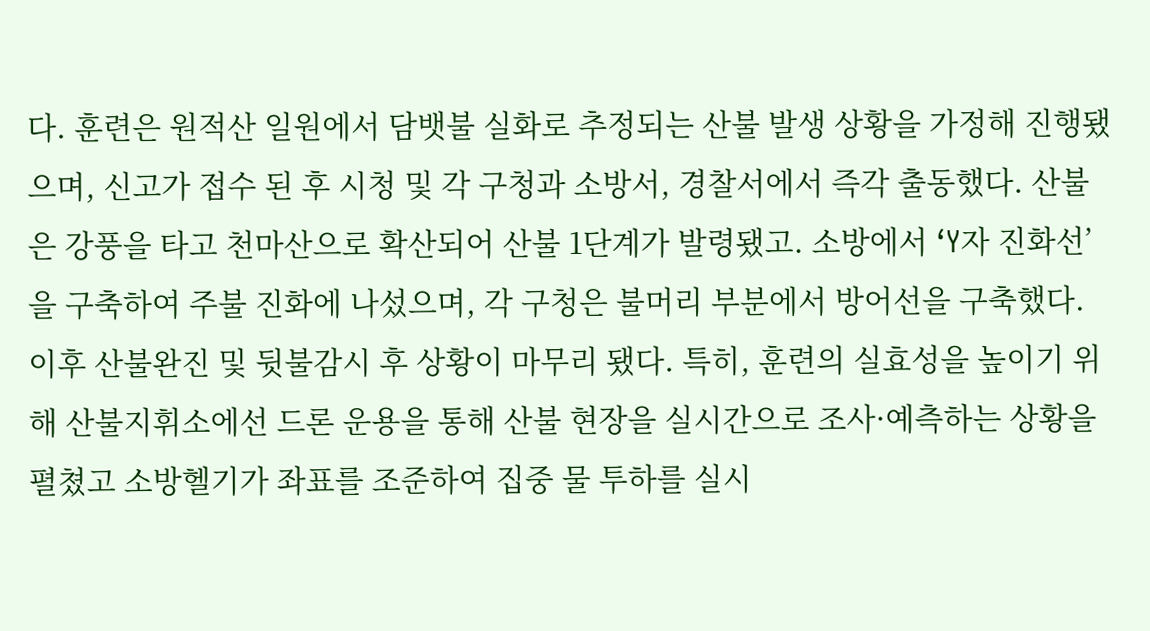다. 훈련은 원적산 일원에서 담뱃불 실화로 추정되는 산불 발생 상황을 가정해 진행됐으며, 신고가 접수 된 후 시청 및 각 구청과 소방서, 경찰서에서 즉각 출동했다. 산불은 강풍을 타고 천마산으로 확산되어 산불 1단계가 발령됐고. 소방에서 ‘Y자 진화선’을 구축하여 주불 진화에 나섰으며, 각 구청은 불머리 부분에서 방어선을 구축했다. 이후 산불완진 및 뒷불감시 후 상황이 마무리 됐다. 특히, 훈련의 실효성을 높이기 위해 산불지휘소에선 드론 운용을 통해 산불 현장을 실시간으로 조사·예측하는 상황을 펼쳤고 소방헬기가 좌표를 조준하여 집중 물 투하를 실시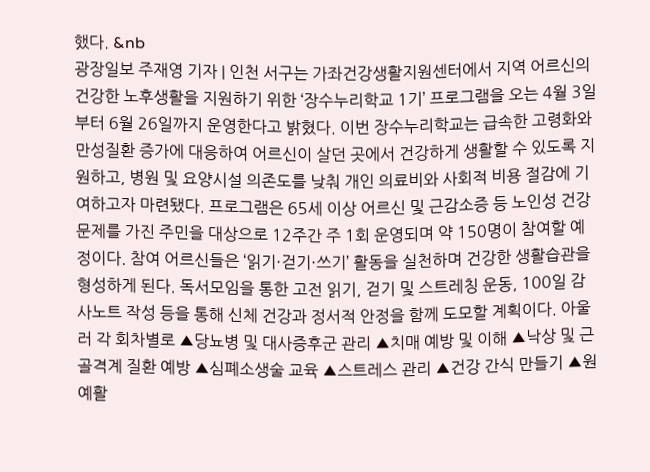했다. &nb
광장일보 주재영 기자 | 인천 서구는 가좌건강생활지원센터에서 지역 어르신의 건강한 노후생활을 지원하기 위한 ‘장수누리학교 1기’ 프로그램을 오는 4월 3일부터 6월 26일까지 운영한다고 밝혔다. 이번 장수누리학교는 급속한 고령화와 만성질환 증가에 대응하여 어르신이 살던 곳에서 건강하게 생활할 수 있도록 지원하고, 병원 및 요양시설 의존도를 낮춰 개인 의료비와 사회적 비용 절감에 기여하고자 마련됐다. 프로그램은 65세 이상 어르신 및 근감소증 등 노인성 건강문제를 가진 주민을 대상으로 12주간 주 1회 운영되며 약 150명이 참여할 예정이다. 참여 어르신들은 ‘읽기·걷기·쓰기’ 활동을 실천하며 건강한 생활습관을 형성하게 된다. 독서모임을 통한 고전 읽기, 걷기 및 스트레칭 운동, 100일 감사노트 작성 등을 통해 신체 건강과 정서적 안정을 함께 도모할 계획이다. 아울러 각 회차별로 ▲당뇨병 및 대사증후군 관리 ▲치매 예방 및 이해 ▲낙상 및 근골격계 질환 예방 ▲심폐소생술 교육 ▲스트레스 관리 ▲건강 간식 만들기 ▲원예활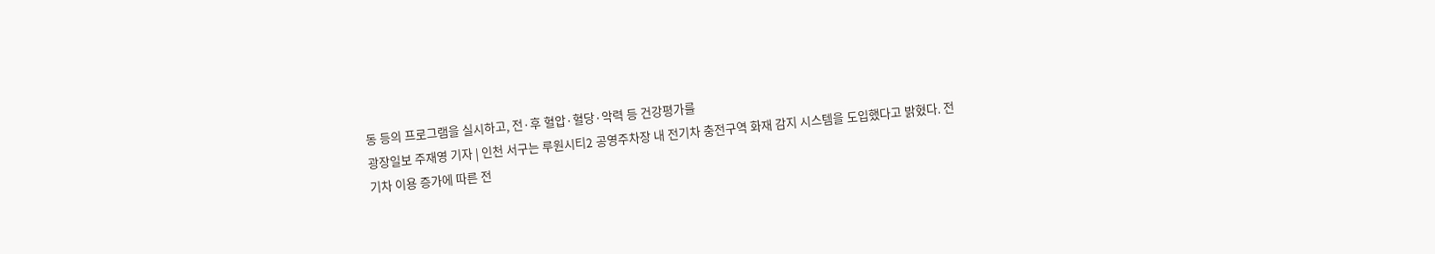동 등의 프로그램을 실시하고, 전·후 혈압·혈당·악력 등 건강평가를
광장일보 주재영 기자 | 인천 서구는 루원시티2 공영주차장 내 전기차 충전구역 화재 감지 시스템을 도입했다고 밝혔다. 전기차 이용 증가에 따른 전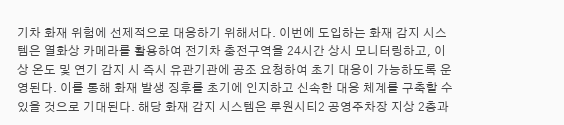기차 화재 위험에 선제적으로 대응하기 위해서다. 이번에 도입하는 화재 감지 시스템은 열화상 카메라를 활용하여 전기차 충전구역을 24시간 상시 모니터링하고, 이상 온도 및 연기 감지 시 즉시 유관기관에 공조 요청하여 초기 대응이 가능하도록 운영된다. 이를 통해 화재 발생 징후를 초기에 인지하고 신속한 대응 체계를 구축할 수 있을 것으로 기대된다. 해당 화재 감지 시스템은 루원시티2 공영주차장 지상 2층과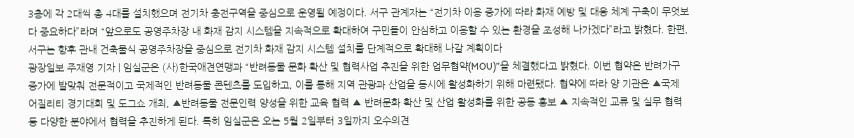3층에 각 2대씩 총 4대를 설치했으며 전기차 충전구역을 중심으로 운영될 예정이다. 서구 관계자는 “전기차 이용 증가에 따라 화재 예방 및 대응 체계 구축이 무엇보다 중요하다”라며 “앞으로도 공영주차장 내 화재 감지 시스템을 지속적으로 확대하여 구민들이 안심하고 이용할 수 있는 환경을 조성해 나가겠다”라고 밝혔다. 한편, 서구는 향후 관내 건축물식 공영주차장을 중심으로 전기차 화재 감지 시스템 설치를 단계적으로 확대해 나갈 계획이다
광장일보 주재영 기자 | 임실군은 (사)한국애견연맹과 “반려동물 문화 확산 및 협력사업 추진을 위한 업무협약(MOU)”을 체결했다고 밝혔다. 이번 협약은 반려가구 증가에 발맞춰 전문적이고 국제적인 반려동물 콘텐츠를 도입하고, 이를 통해 지역 관광과 산업을 동시에 활성화하기 위해 마련됐다. 협약에 따라 양 기관은 ▲국제 어질리티 경기대회 및 도그쇼 개최, ▲반려동물 전문인력 양성을 위한 교육 협력 ▲ 반려문화 확산 및 산업 활성화를 위한 공동 홍보 ▲ 지속적인 교류 및 실무 협력 등 다양한 분야에서 협력을 추진하게 된다. 특히 임실군은 오는 5월 2일부터 3일까지 오수의견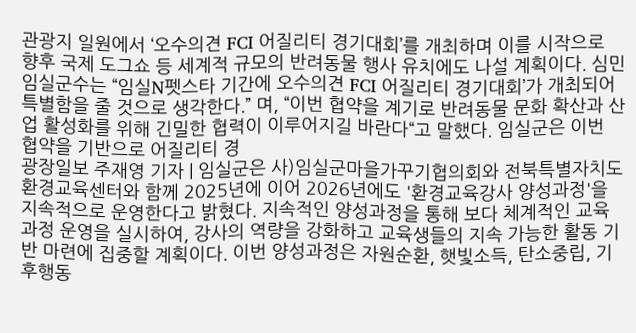관광지 일원에서 ‘오수의견 FCI 어질리티 경기대회’를 개최하며 이를 시작으로 향후 국제 도그쇼 등 세계적 규모의 반려동물 행사 유치에도 나설 계획이다. 심민 임실군수는 “임실N펫스타 기간에 오수의견 FCI 어질리티 경기대회’가 개최되어 특별함을 줄 것으로 생각한다.” 며, “이번 협약을 계기로 반려동물 문화 확산과 산업 활성화를 위해 긴밀한 협력이 이루어지길 바란다“고 말했다. 임실군은 이번 협약을 기반으로 어질리티 경
광장일보 주재영 기자 | 임실군은 사)임실군마을가꾸기협의회와 전북특별자치도 환경교육센터와 함께 2025년에 이어 2026년에도 '환경교육강사 양성과정'을 지속적으로 운영한다고 밝혔다. 지속적인 양성과정을 통해 보다 체계적인 교육과정 운영을 실시하여, 강사의 역량을 강화하고 교육생들의 지속 가능한 활동 기반 마련에 집중할 계획이다. 이번 양성과정은 자원순환, 햇빛소득, 탄소중립, 기후행동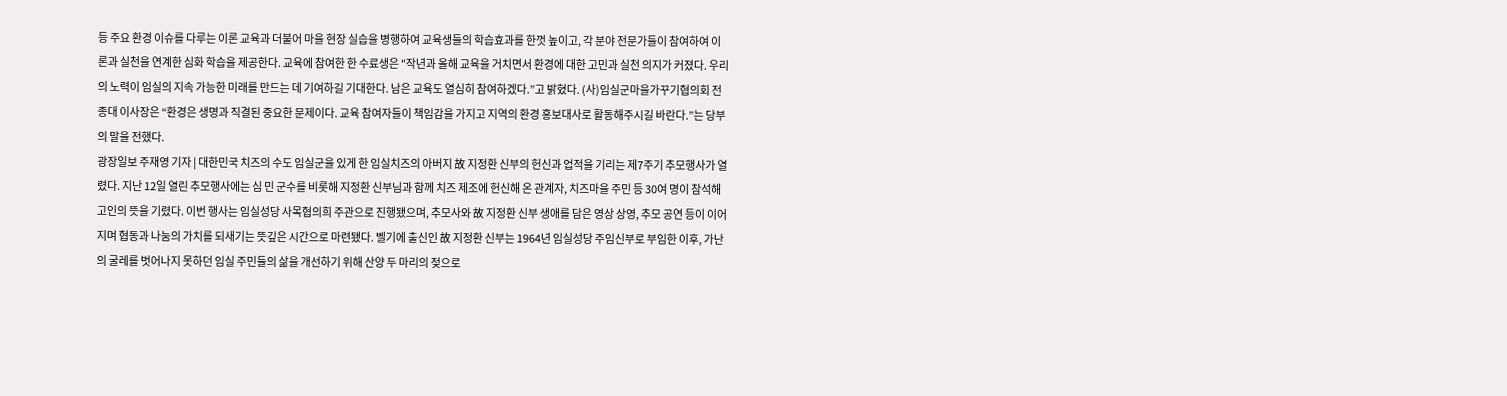등 주요 환경 이슈를 다루는 이론 교육과 더불어 마을 현장 실습을 병행하여 교육생들의 학습효과를 한껏 높이고, 각 분야 전문가들이 참여하여 이론과 실천을 연계한 심화 학습을 제공한다. 교육에 참여한 한 수료생은 "작년과 올해 교육을 거치면서 환경에 대한 고민과 실천 의지가 커졌다. 우리의 노력이 임실의 지속 가능한 미래를 만드는 데 기여하길 기대한다. 남은 교육도 열심히 참여하겠다.”고 밝혔다. (사)임실군마을가꾸기협의회 전종대 이사장은 “환경은 생명과 직결된 중요한 문제이다. 교육 참여자들이 책임감을 가지고 지역의 환경 홍보대사로 활동해주시길 바란다.”는 당부의 말을 전했다.
광장일보 주재영 기자 | 대한민국 치즈의 수도 임실군을 있게 한 임실치즈의 아버지 故 지정환 신부의 헌신과 업적을 기리는 제7주기 추모행사가 열렸다. 지난 12일 열린 추모행사에는 심 민 군수를 비롯해 지정환 신부님과 함께 치즈 제조에 헌신해 온 관계자, 치즈마을 주민 등 30여 명이 참석해 고인의 뜻을 기렸다. 이번 행사는 임실성당 사목협의희 주관으로 진행됐으며, 추모사와 故 지정환 신부 생애를 담은 영상 상영, 추모 공연 등이 이어지며 협동과 나눔의 가치를 되새기는 뜻깊은 시간으로 마련됐다. 벨기에 출신인 故 지정환 신부는 1964년 임실성당 주임신부로 부임한 이후, 가난의 굴레를 벗어나지 못하던 임실 주민들의 삶을 개선하기 위해 산양 두 마리의 젖으로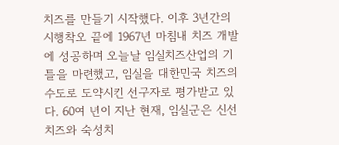치즈를 만들기 시작했다. 이후 3년간의 시행착오 끝에 1967년 마침내 치즈 개발에 성공하며 오늘날 임실치즈산업의 기틀을 마련했고, 임실을 대한민국 치즈의 수도로 도약시킨 선구자로 평가받고 있다. 60여 년이 지난 현재, 임실군은 신선치즈와 숙성치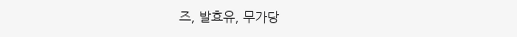즈, 발효유, 무가당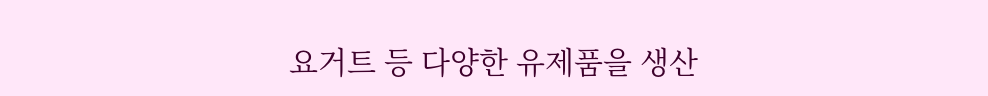요거트 등 다양한 유제품을 생산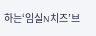하는‘임실N치즈’브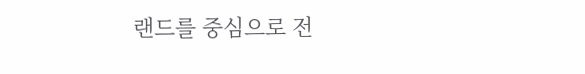랜드를 중심으로 전